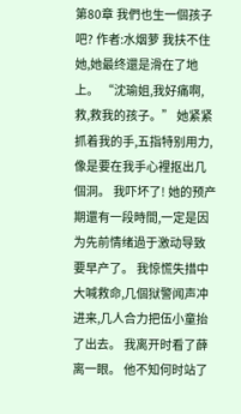第80章 我們也生一個孩子吧? 作者:水烟萝 我扶不住她,她最终還是滑在了地上。 “沈瑜姐,我好痛啊,救,救我的孩子。” 她紧紧抓着我的手,五指特别用力,像是要在我手心裡抠出几個洞。 我吓坏了! 她的预产期還有一段時間,一定是因为先前情绪過于激动导致要早产了。 我惊慌失措中大喊救命,几個狱警闻声冲进来,几人合力把伍小童抬了出去。 我离开时看了薛离一眼。 他不知何时站了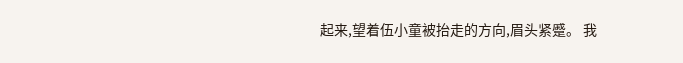起来,望着伍小童被抬走的方向,眉头紧蹙。 我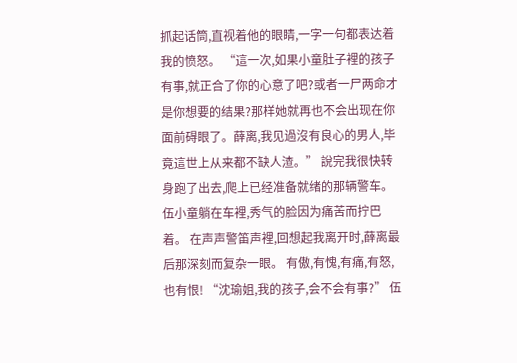抓起话筒,直视着他的眼睛,一字一句都表达着我的愤怒。 “這一次,如果小童肚子裡的孩子有事,就正合了你的心意了吧?或者一尸两命才是你想要的结果?那样她就再也不会出现在你面前碍眼了。薛离,我见過沒有良心的男人,毕竟這世上从来都不缺人渣。” 說完我很快转身跑了出去,爬上已经准备就绪的那辆警车。 伍小童躺在车裡,秀气的脸因为痛苦而拧巴着。 在声声警笛声裡,回想起我离开时,薛离最后那深刻而复杂一眼。 有傲,有愧,有痛,有怒,也有恨! “沈瑜姐,我的孩子,会不会有事?” 伍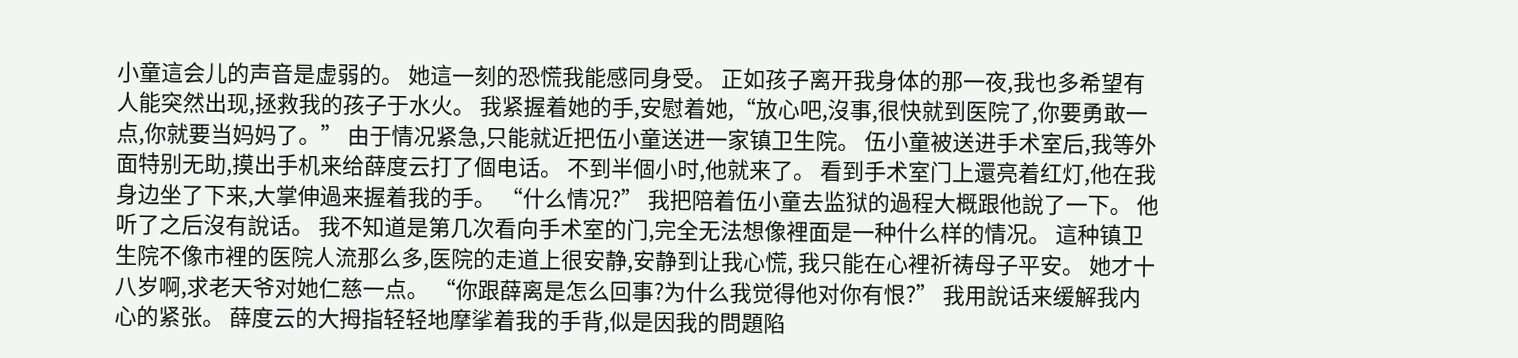小童這会儿的声音是虚弱的。 她這一刻的恐慌我能感同身受。 正如孩子离开我身体的那一夜,我也多希望有人能突然出现,拯救我的孩子于水火。 我紧握着她的手,安慰着她,“放心吧,沒事,很快就到医院了,你要勇敢一点,你就要当妈妈了。” 由于情况紧急,只能就近把伍小童送进一家镇卫生院。 伍小童被送进手术室后,我等外面特别无助,摸出手机来给薛度云打了個电话。 不到半個小时,他就来了。 看到手术室门上還亮着红灯,他在我身边坐了下来,大掌伸過来握着我的手。 “什么情况?” 我把陪着伍小童去监狱的過程大概跟他說了一下。 他听了之后沒有說话。 我不知道是第几次看向手术室的门,完全无法想像裡面是一种什么样的情况。 這种镇卫生院不像市裡的医院人流那么多,医院的走道上很安静,安静到让我心慌, 我只能在心裡祈祷母子平安。 她才十八岁啊,求老天爷对她仁慈一点。 “你跟薛离是怎么回事?为什么我觉得他对你有恨?” 我用說话来缓解我内心的紧张。 薛度云的大拇指轻轻地摩挲着我的手背,似是因我的問題陷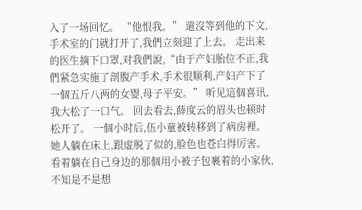入了一场回忆。 “他恨我。” 還沒等到他的下文,手术室的门就打开了,我們立刻迎了上去。 走出来的医生摘下口罩,对我們說,“由于产妇胎位不正,我們紧急实施了剖腹产手术,手术很顺利,产妇产下了一個五斤八两的女婴,母子平安。” 听见這個喜讯,我大松了一口气。 回去看去,薛度云的眉头也顿时松开了。 一個小时后,伍小童被转移到了病房裡。 她人躺在床上,跟虚脱了似的,脸色也苍白得厉害。 看着躺在自己身边的那個用小被子包裹着的小家伙,不知是不是想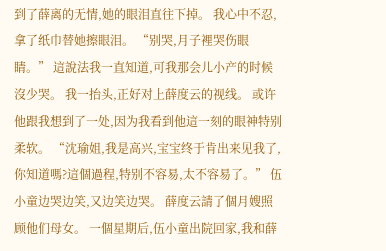到了薛离的无情,她的眼泪直往下掉。 我心中不忍,拿了纸巾替她擦眼泪。 “别哭,月子裡哭伤眼睛。” 這說法我一直知道,可我那会儿小产的时候沒少哭。 我一抬头,正好对上薛度云的视线。 或许他跟我想到了一处,因为我看到他這一刻的眼神特别柔软。 “沈瑜姐,我是高兴,宝宝终于肯出来见我了,你知道嗎?這個過程,特别不容易,太不容易了。” 伍小童边哭边笑,又边笑边哭。 薛度云請了個月嫂照顾他们母女。 一個星期后,伍小童出院回家,我和薛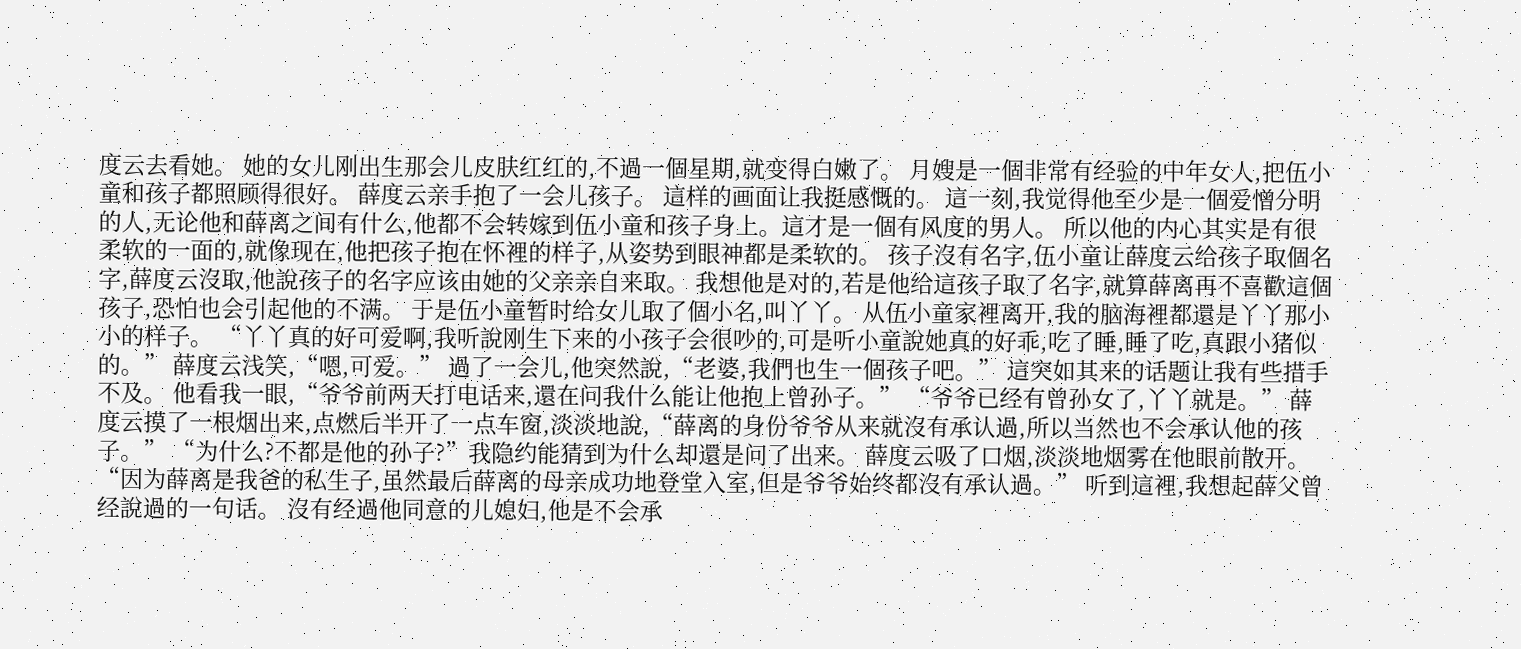度云去看她。 她的女儿刚出生那会儿皮肤红红的,不過一個星期,就变得白嫩了。 月嫂是一個非常有经验的中年女人,把伍小童和孩子都照顾得很好。 薛度云亲手抱了一会儿孩子。 這样的画面让我挺感慨的。 這一刻,我觉得他至少是一個爱憎分明的人,无论他和薛离之间有什么,他都不会转嫁到伍小童和孩子身上。這才是一個有风度的男人。 所以他的内心其实是有很柔软的一面的,就像现在,他把孩子抱在怀裡的样子,从姿势到眼神都是柔软的。 孩子沒有名字,伍小童让薛度云给孩子取個名字,薛度云沒取,他說孩子的名字应该由她的父亲亲自来取。 我想他是对的,若是他给這孩子取了名字,就算薛离再不喜歡這個孩子,恐怕也会引起他的不满。 于是伍小童暂时给女儿取了個小名,叫丫丫。 从伍小童家裡离开,我的脑海裡都還是丫丫那小小的样子。 “丫丫真的好可爱啊,我听說刚生下来的小孩子会很吵的,可是听小童說她真的好乖,吃了睡,睡了吃,真跟小猪似的。” 薛度云浅笑,“嗯,可爱。” 過了一会儿,他突然說,“老婆,我們也生一個孩子吧。” 這突如其来的话题让我有些措手不及。 他看我一眼,“爷爷前两天打电话来,還在问我什么能让他抱上曾孙子。” “爷爷已经有曾孙女了,丫丫就是。” 薛度云摸了一根烟出来,点燃后半开了一点车窗,淡淡地說,“薛离的身份爷爷从来就沒有承认過,所以当然也不会承认他的孩子。” “为什么?不都是他的孙子?”我隐约能猜到为什么却還是问了出来。 薛度云吸了口烟,淡淡地烟雾在他眼前散开。 “因为薛离是我爸的私生子,虽然最后薛离的母亲成功地登堂入室,但是爷爷始终都沒有承认過。” 听到這裡,我想起薛父曾经說過的一句话。 沒有经過他同意的儿媳妇,他是不会承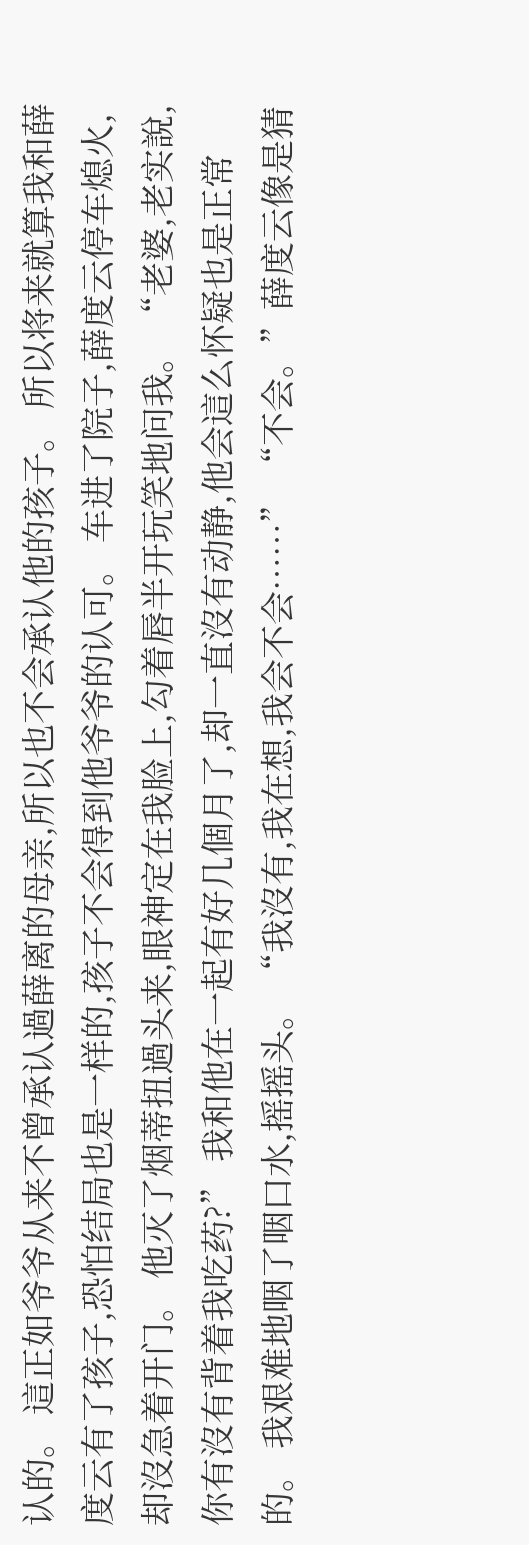认的。 這正如爷爷从来不曾承认過薛离的母亲,所以也不会承认他的孩子。 所以将来就算我和薛度云有了孩子,恐怕结局也是一样的,孩子不会得到他爷爷的认可。 车进了院子,薛度云停车熄火,却沒急着开门。 他灭了烟蒂扭過头来,眼神定在我脸上,勾着唇半开玩笑地问我。 “老婆,老实說,你有沒有背着我吃药?” 我和他在一起有好几個月了,却一直沒有动静,他会這么怀疑也是正常的。 我艰难地咽了咽口水,摇摇头。 “我沒有,我在想,我会不会……” “不会。”薛度云像是猜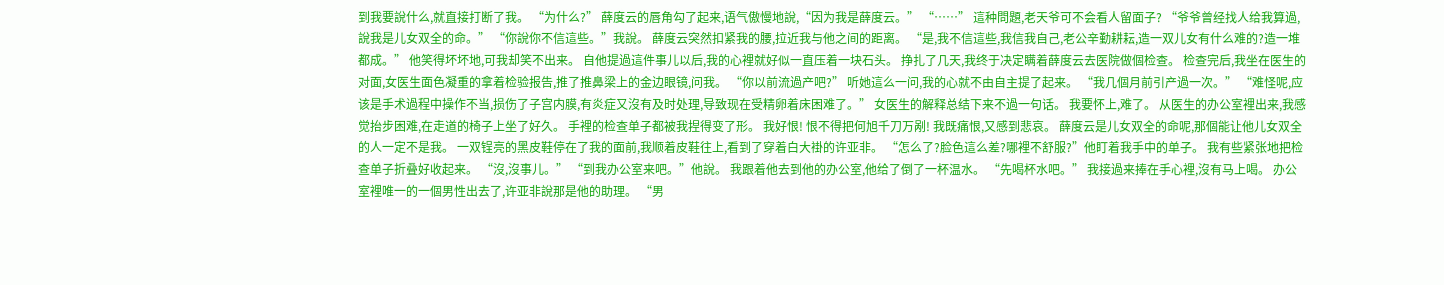到我要說什么,就直接打断了我。 “为什么?” 薛度云的唇角勾了起来,语气傲慢地說,“因为我是薛度云。” “……” 這种問題,老天爷可不会看人留面子? “爷爷曾经找人给我算過,說我是儿女双全的命。” “你說你不信這些。”我說。 薛度云突然扣紧我的腰,拉近我与他之间的距离。 “是,我不信這些,我信我自己,老公辛勤耕耘,造一双儿女有什么难的?造一堆都成。” 他笑得坏坏地,可我却笑不出来。 自他提過這件事儿以后,我的心裡就好似一直压着一块石头。 挣扎了几天,我终于决定瞒着薛度云去医院做個检查。 检查完后,我坐在医生的对面,女医生面色凝重的拿着检验报告,推了推鼻梁上的金边眼镜,问我。 “你以前流過产吧?” 听她這么一问,我的心就不由自主提了起来。 “我几個月前引产過一次。” “难怪呢,应该是手术過程中操作不当,损伤了子宫内膜,有炎症又沒有及时处理,导致现在受精卵着床困难了。” 女医生的解释总结下来不過一句话。 我要怀上,难了。 从医生的办公室裡出来,我感觉抬步困难,在走道的椅子上坐了好久。 手裡的检查单子都被我捏得变了形。 我好恨! 恨不得把何旭千刀万剐! 我既痛恨,又感到悲哀。 薛度云是儿女双全的命呢,那個能让他儿女双全的人一定不是我。 一双锃亮的黑皮鞋停在了我的面前,我顺着皮鞋往上,看到了穿着白大褂的许亚非。 “怎么了?脸色這么差?哪裡不舒服?”他盯着我手中的单子。 我有些紧张地把检查单子折叠好收起来。 “沒,沒事儿。” “到我办公室来吧。”他說。 我跟着他去到他的办公室,他给了倒了一杯温水。 “先喝杯水吧。” 我接過来捧在手心裡,沒有马上喝。 办公室裡唯一的一個男性出去了,许亚非說那是他的助理。 “男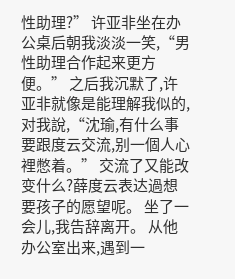性助理?” 许亚非坐在办公桌后朝我淡淡一笑,“男性助理合作起来更方便。” 之后我沉默了,许亚非就像是能理解我似的,对我說,“沈瑜,有什么事要跟度云交流,别一個人心裡憋着。” 交流了又能改变什么?薛度云表达過想要孩子的愿望呢。 坐了一会儿,我告辞离开。 从他办公室出来,遇到一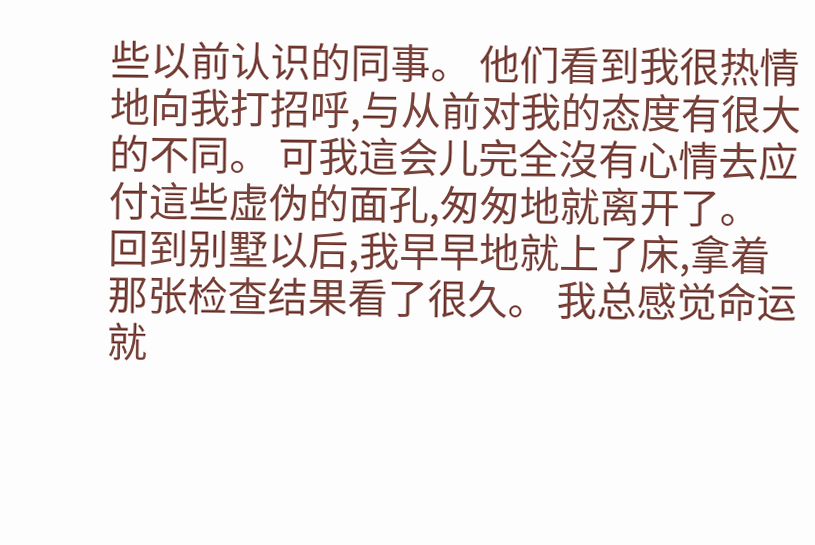些以前认识的同事。 他们看到我很热情地向我打招呼,与从前对我的态度有很大的不同。 可我這会儿完全沒有心情去应付這些虚伪的面孔,匆匆地就离开了。 回到别墅以后,我早早地就上了床,拿着那张检查结果看了很久。 我总感觉命运就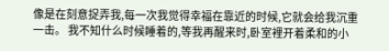像是在刻意捉弄我,每一次我觉得幸福在靠近的时候,它就会给我沉重一击。 我不知什么时候睡着的,等我再醒来时,卧室裡开着柔和的小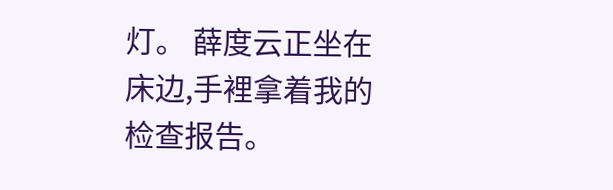灯。 薛度云正坐在床边,手裡拿着我的检查报告。